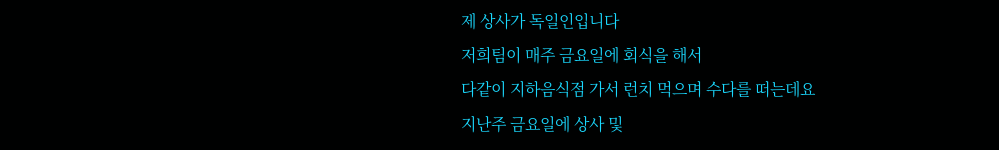제 상사가 독일인입니다
저희팀이 매주 금요일에 회식을 해서
다같이 지하음식점 가서 런치 먹으며 수다를 떠는데요
지난주 금요일에 상사 및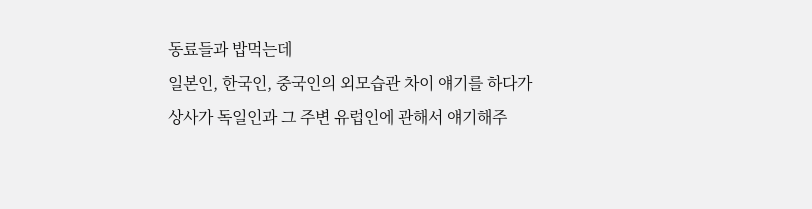동료들과 밥먹는데
일본인, 한국인, 중국인의 외모습관 차이 얘기를 하다가
상사가 독일인과 그 주변 유럽인에 관해서 얘기해주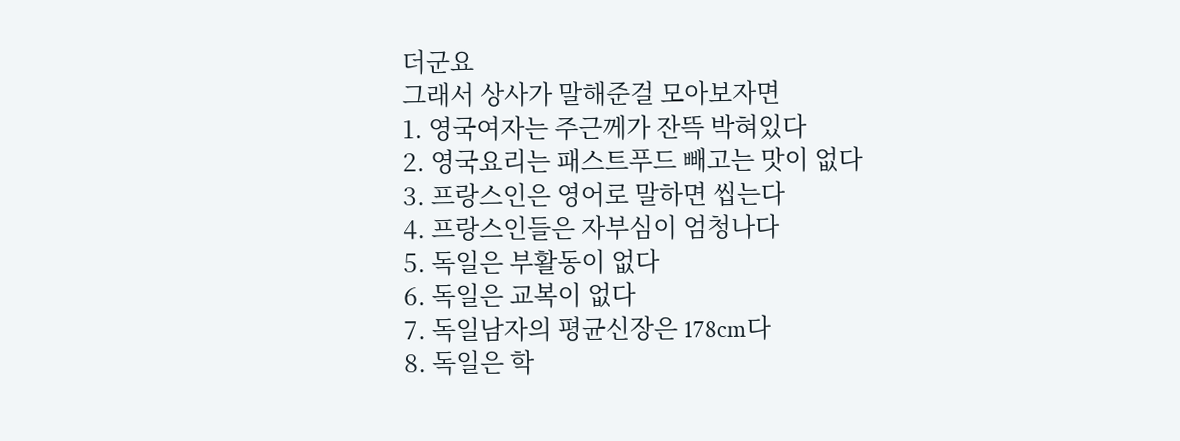더군요
그래서 상사가 말해준걸 모아보자면
1. 영국여자는 주근께가 잔뜩 박혀있다
2. 영국요리는 패스트푸드 빼고는 맛이 없다
3. 프랑스인은 영어로 말하면 씹는다
4. 프랑스인들은 자부심이 엄청나다
5. 독일은 부활동이 없다
6. 독일은 교복이 없다
7. 독일남자의 평균신장은 178cm다
8. 독일은 학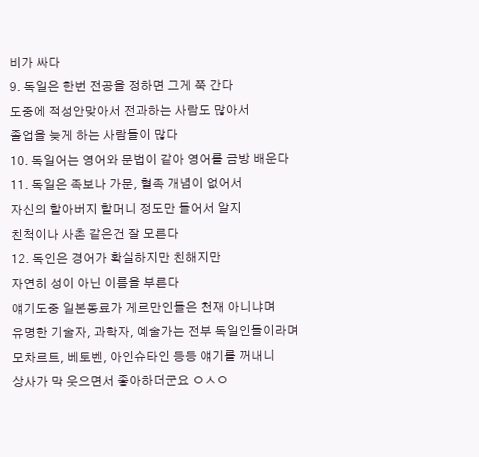비가 싸다
9. 독일은 한번 전공을 정하면 그게 쭉 간다
도중에 적성안맞아서 전과하는 사람도 많아서
졸업을 늦게 하는 사람들이 많다
10. 독일어는 영어와 문법이 같아 영어를 금방 배운다
11. 독일은 족보나 가문, 혈족 개념이 없어서
자신의 할아버지 할머니 정도만 들어서 알지
친척이나 사촌 같은건 잘 모른다
12. 독인은 경어가 확실하지만 친해지만
자연히 성이 아닌 이름을 부른다
얘기도중 일본동료가 게르만인들은 천재 아니냐며
유명한 기술자, 과학자, 예술가는 전부 독일인들이라며
모차르트, 베토벤, 아인슈타인 등등 얘기를 꺼내니
상사가 막 웃으면서 좋아하더군요 ㅇㅅㅇ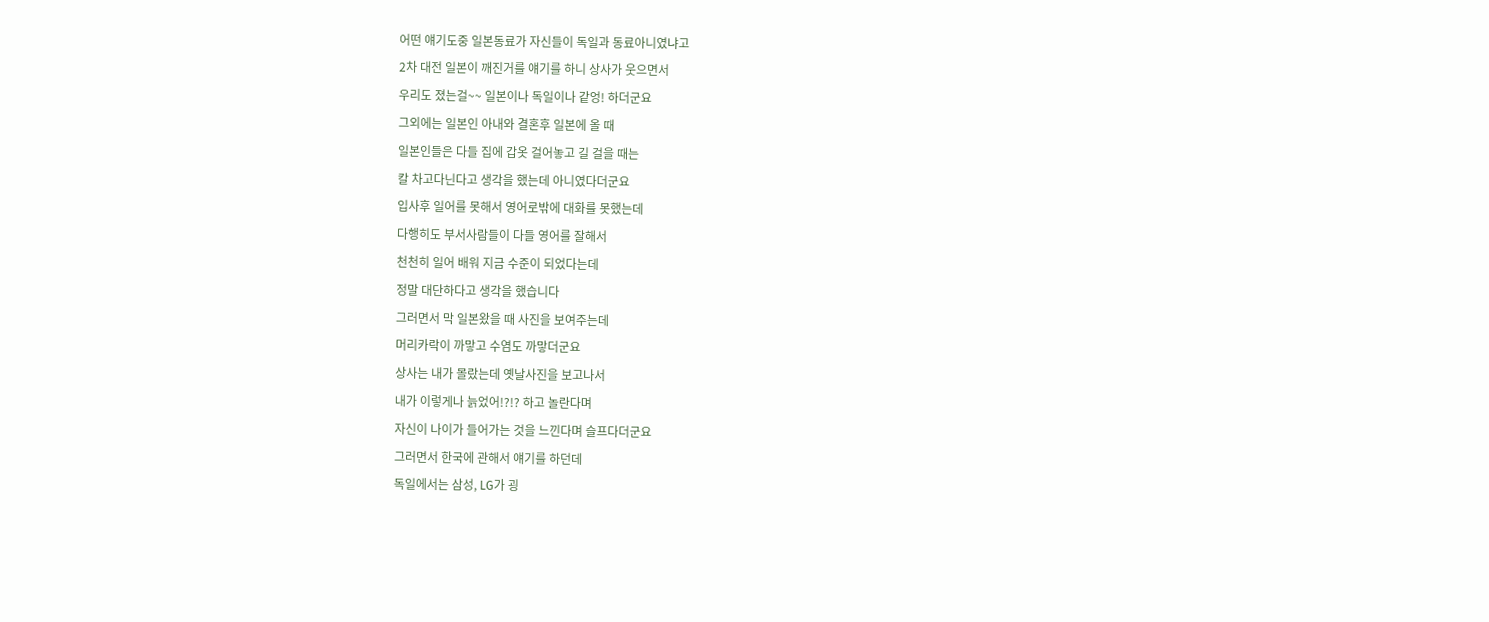어떤 얘기도중 일본동료가 자신들이 독일과 동료아니였냐고
2차 대전 일본이 깨진거를 얘기를 하니 상사가 웃으면서
우리도 졌는걸~~ 일본이나 독일이나 같엉! 하더군요
그외에는 일본인 아내와 결혼후 일본에 올 때
일본인들은 다들 집에 갑옷 걸어놓고 길 걸을 때는
칼 차고다닌다고 생각을 했는데 아니였다더군요
입사후 일어를 못해서 영어로밖에 대화를 못했는데
다행히도 부서사람들이 다들 영어를 잘해서
천천히 일어 배워 지금 수준이 되었다는데
정말 대단하다고 생각을 했습니다
그러면서 막 일본왔을 때 사진을 보여주는데
머리카락이 까맣고 수염도 까맣더군요
상사는 내가 몰랐는데 옛날사진을 보고나서
내가 이렇게나 늙었어!?!? 하고 놀란다며
자신이 나이가 들어가는 것을 느낀다며 슬프다더군요
그러면서 한국에 관해서 얘기를 하던데
독일에서는 삼성, LG가 굉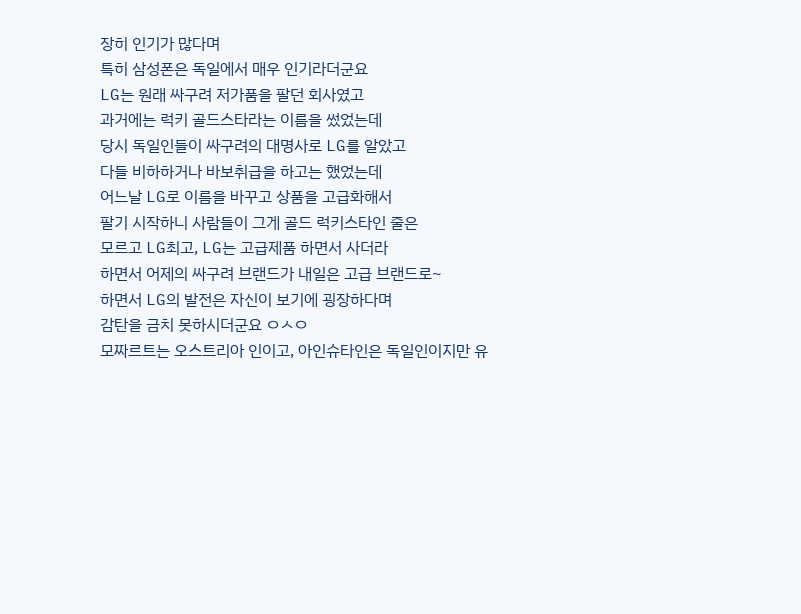장히 인기가 많다며
특히 삼성폰은 독일에서 매우 인기라더군요
LG는 원래 싸구려 저가품을 팔던 회사였고
과거에는 럭키 골드스타라는 이름을 썼었는데
당시 독일인들이 싸구려의 대명사로 LG를 알았고
다들 비하하거나 바보취급을 하고는 했었는데
어느날 LG로 이름을 바꾸고 상품을 고급화해서
팔기 시작하니 사람들이 그게 골드 럭키스타인 줄은
모르고 LG최고, LG는 고급제품 하면서 사더라
하면서 어제의 싸구려 브랜드가 내일은 고급 브랜드로~
하면서 LG의 발전은 자신이 보기에 굉장하다며
감탄을 금치 못하시더군요 ㅇㅅㅇ
모짜르트는 오스트리아 인이고, 아인슈타인은 독일인이지만 유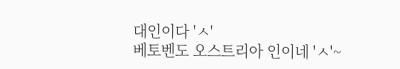대인이다 'ㅅ'
베토벤도 오스트리아 인이네 'ㅅ'~